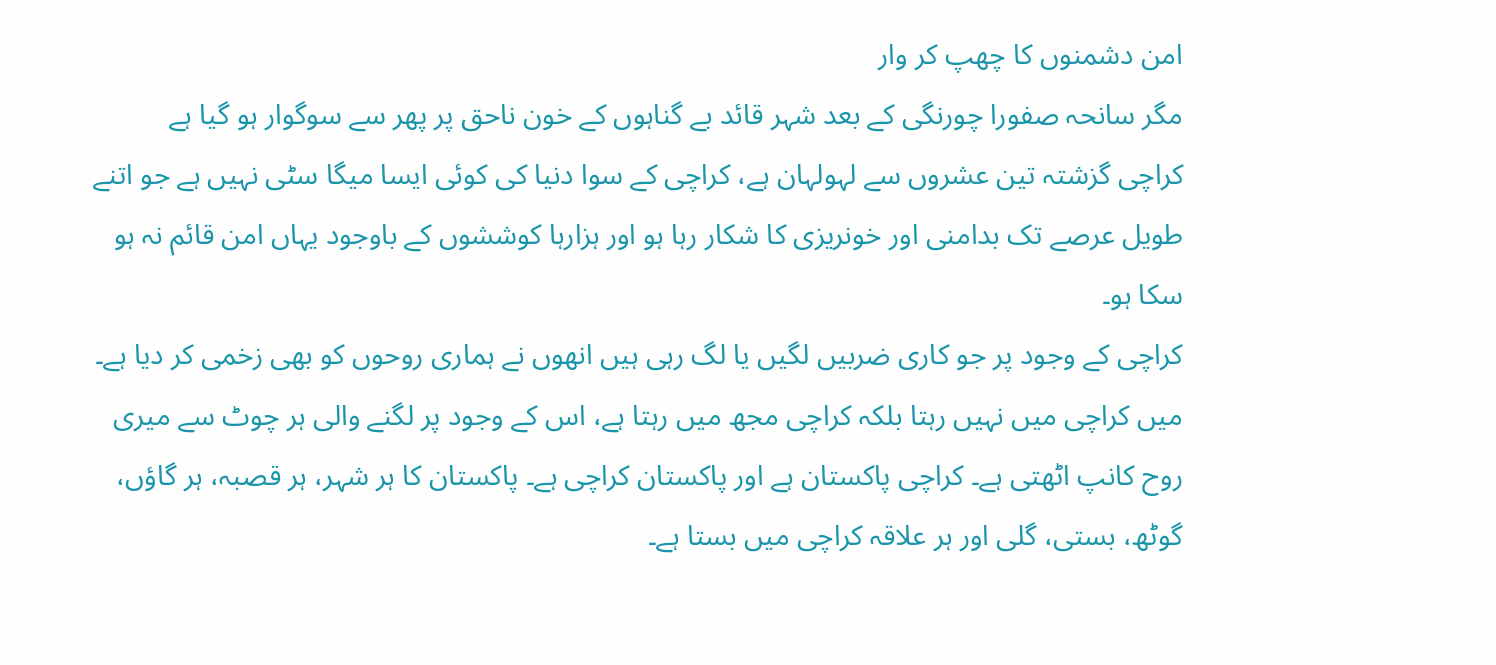امن دشمنوں کا چھپ کر وار
مگر سانحہ صفورا چورنگی کے بعد شہر قائد بے گناہوں کے خون ناحق پر پھر سے سوگوار ہو گیا ہے
کراچی گزشتہ تین عشروں سے لہولہان ہے، کراچی کے سوا دنیا کی کوئی ایسا میگا سٹی نہیں ہے جو اتنے طویل عرصے تک بدامنی اور خونریزی کا شکار رہا ہو اور ہزارہا کوششوں کے باوجود یہاں امن قائم نہ ہو سکا ہو۔
کراچی کے وجود پر جو کاری ضربیں لگیں یا لگ رہی ہیں انھوں نے ہماری روحوں کو بھی زخمی کر دیا ہے۔ میں کراچی میں نہیں رہتا بلکہ کراچی مجھ میں رہتا ہے، اس کے وجود پر لگنے والی ہر چوٹ سے میری روح کانپ اٹھتی ہے۔ کراچی پاکستان ہے اور پاکستان کراچی ہے۔ پاکستان کا ہر شہر، ہر قصبہ، ہر گاؤں، گوٹھ، بستی، گلی اور ہر علاقہ کراچی میں بستا ہے۔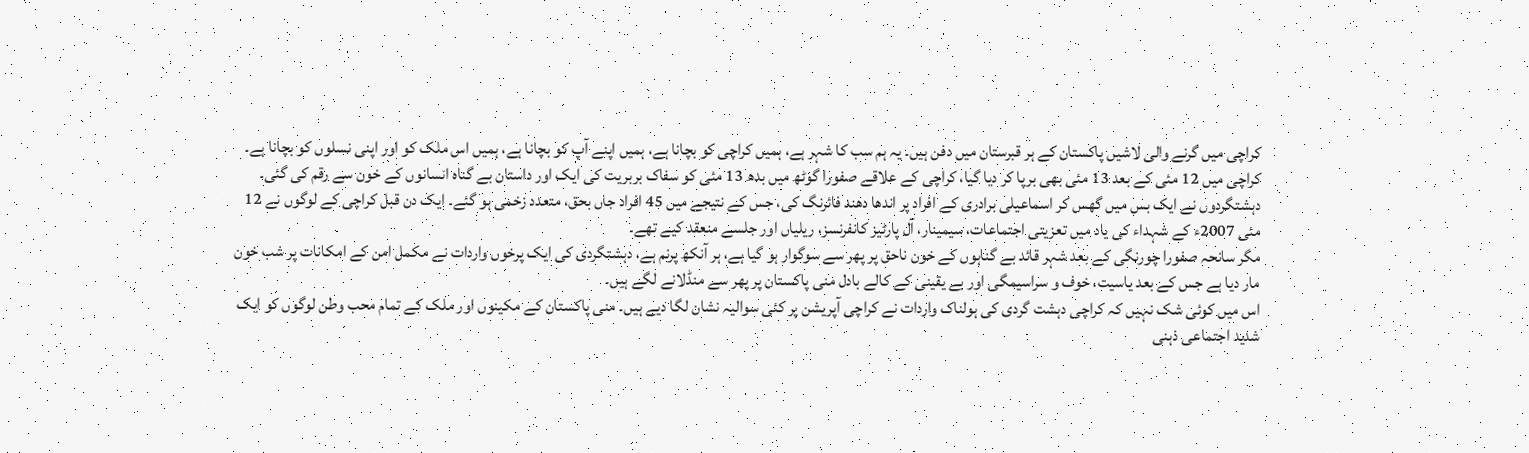کراچی میں گرنے والی لاشیں پاکستان کے ہر قبرستان میں دفن ہیں۔ یہ ہم سب کا شہر ہے، ہمیں کراچی کو بچانا ہے، ہمیں اپنے آپ کو بچانا ہے، ہمیں اس ملک کو اور اپنی نسلوں کو بچانا ہے۔
کراچی میں 12 مئی کے بعد 13 مئی بھی برپا کر دیا گیا، کراچی کے علاقے صفورا گوٹھ میں بدھ 13 مئی کو سفاک بربریت کی ایک اور داستان بے گناہ انسانوں کے خون سے رقم کی گئی۔ دہشتگردوں نے ایک بس میں گھس کر اسماعیلی برادری کے افراد پر اندھا دھند فائرنگ کی، جس کے نتیجے میں 45 افراد جاں بحق، متعدد زخمی ہو گئے۔ ایک دن قبل کراچی کے لوگوں نے 12 مئی 2007ء کے شہداء کی یاد میں تعزیتی اجتماعات، سیمینار، آل پارٹیز کانفرنسز، ریلیاں اور جلسے منعقد کیے تھے۔
مگر سانحہ صفورا چورنگی کے بعد شہر قائد بے گناہوں کے خون ناحق پر پھر سے سوگوار ہو گیا ہے، ہر آنکھ پرنم ہے، دہشتگردی کی ایک پرخوں واردات نے مکمل امن کے امکانات پر شب خون مار دیا ہے جس کے بعد یاسیت، خوف و سراسیمگی اور بے یقینی کے کالے بادل منی پاکستان پر پھر سے منڈلانے لگے ہیں۔
اس میں کوئی شک نہیں کہ کراچی دہشت گردی کی ہولناک واردات نے کراچی آپریشن پر کئی سوالیہ نشان لگا دیے ہیں۔ منی پاکستان کے مکینوں اور ملک کے تمام محب وطن لوگوں کو ایک شدید اجتماعی ذہنی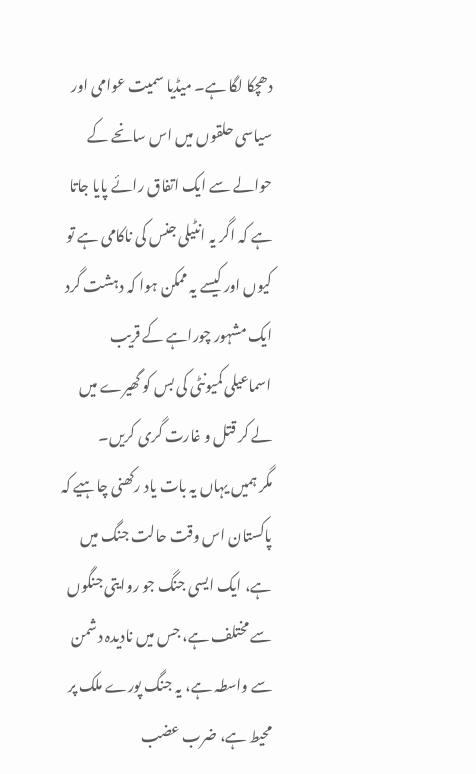دھچکا لگا ہے۔ میڈیا سمیت عوامی اور سیاسی حلقوں میں اس سانحے کے حوالے سے ایک اتفاق رائے پایا جاتا ہے کہ اگر یہ انٹیلی جنس کی ناکامی ہے تو کیوں اور کیسے یہ ممکن ہوا کہ دہشت گرد ایک مشہور چوراہے کے قریب اسماعیلی کمیونٹی کی بس کو گھیرے میں لے کر قتل و غارت گری کریں۔
مگر ہمیں یہاں یہ بات یاد رکھنی چاہیے کہ پاکستان اس وقت حالت جنگ میں ہے، ایک ایسی جنگ جو روایتی جنگوں سے مختلف ہے، جس میں نادیدہ دشمن سے واسطہ ہے، یہ جنگ پورے ملک پر محیط ہے، ضرب عضب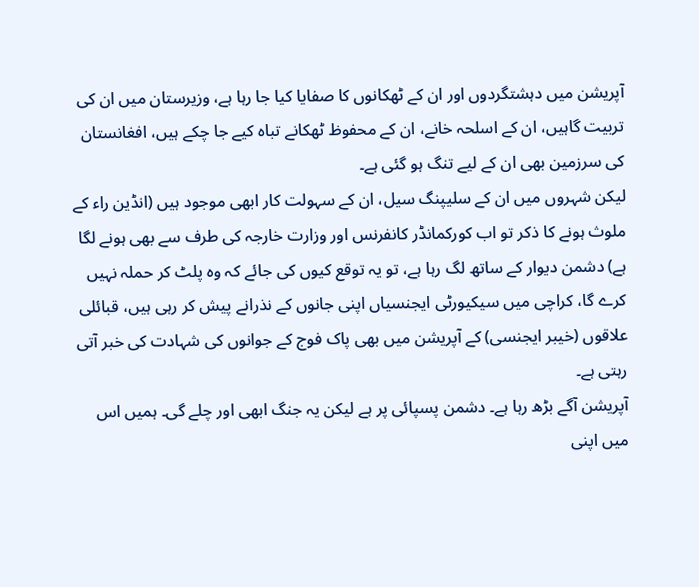آپریشن میں دہشتگردوں اور ان کے ٹھکانوں کا صفایا کیا جا رہا ہے، وزیرستان میں ان کی تربیت گاہیں، ان کے اسلحہ خانے، ان کے محفوظ ٹھکانے تباہ کیے جا چکے ہیں، افغانستان کی سرزمین بھی ان کے لیے تنگ ہو گئی ہے۔
لیکن شہروں میں ان کے سلیپنگ سیل، ان کے سہولت کار ابھی موجود ہیں (انڈین راء کے ملوث ہونے کا ذکر تو اب کورکمانڈر کانفرنس اور وزارت خارجہ کی طرف سے بھی ہونے لگا ہے) دشمن دیوار کے ساتھ لگ رہا ہے، تو یہ توقع کیوں کی جائے کہ وہ پلٹ کر حملہ نہیں کرے گا، کراچی میں سیکیورٹی ایجنسیاں اپنی جانوں کے نذرانے پیش کر رہی ہیں، قبائلی علاقوں (خیبر ایجنسی) کے آپریشن میں بھی پاک فوج کے جوانوں کی شہادت کی خبر آتی رہتی ہے۔
آپریشن آگے بڑھ رہا ہے۔ دشمن پسپائی پر ہے لیکن یہ جنگ ابھی اور چلے گی۔ ہمیں اس میں اپنی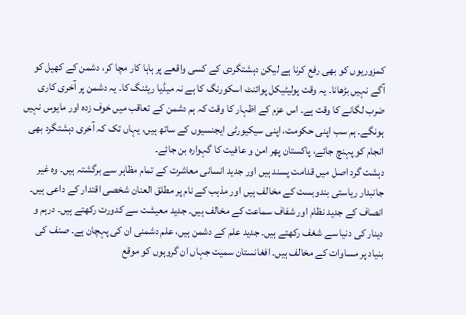کمزوریوں کو بھی رفع کرنا ہے لیکن دہشتگردی کے کسی واقعے پر ہاہا کار مچا کر، دشمن کے کھیل کو آگے نہیں بڑھانا۔ یہ وقت پولیٹیکل پوائنٹ اسکورنگ کا ہے نہ میڈیا ریٹنگ کا۔ یہ دشمن پر آخری کاری ضرب لگانے کا وقت ہے۔ اس عزم کے اظہار کا وقت کہ ہم دشمن کے تعاقب میں خوف زدہ اور مایوس نہیں ہونگے۔ ہم سب اپنی حکومت، اپنی سیکیورٹی ایجنسیوں کے ساتھ ہیں، یہاں تک کہ آخری دہشتگرد بھی انجام کو پہنچ جائے، پاکستان پھر امن و عافیت کا گہوارہ بن جائے۔
دہشت گرد اصل میں قدامت پسند ہیں اور جدید انسانی معاشرت کے تمام مظاہر سے برگشتہ ہیں۔ وہ غیر جانبدار ریاستی بندوبست کے مخالف ہیں اور مذہب کے نام پر مطلق العنان شخصی اقتدار کے داعی ہیں۔ انصاف کے جدید نظام اور شفاف سماعت کے مخالف ہیں۔ جدید معیشت سے کدورت رکھتے ہیں۔ درہم و دینار کی دنیا سے شغف رکھتے ہیں۔ جدید علم کے دشمن ہیں، علم دشمنی ان کی پہچان ہے۔ صنف کی بنیاد پر مساوات کے مخالف ہیں۔ افغانستان سمیت جہاں ان گروہوں کو موقع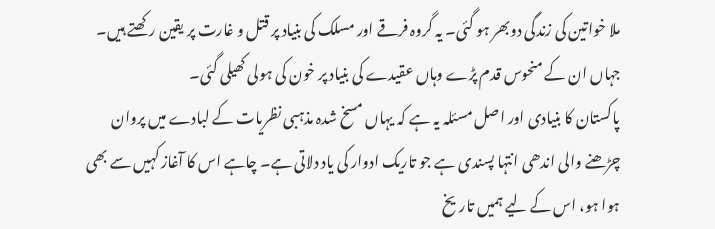ملا خواتین کی زندگی دوبھر ہو گئی۔ یہ گروہ فرقے اور مسلک کی بنیاد پر قتل و غارت پر یقین رکھتے ہیں۔ جہاں ان کے منحوس قدم پڑے وہاں عقیدے کی بنیاد پر خون کی ہولی کھیلی گئی۔
پاکستان کا بنیادی اور اصل مسئلہ یہ ہے کہ یہاں مسخ شدہ مذہبی نظریات کے لبادے میں پروان چڑھنے والی اندھی انتہا پسندی ہے جو تاریک ادوار کی یاد دلاتی ہے۔ چاہے اس کا آغاز کہیں سے بھی ہوا ہو، اس کے لیے ہمیں تاریخ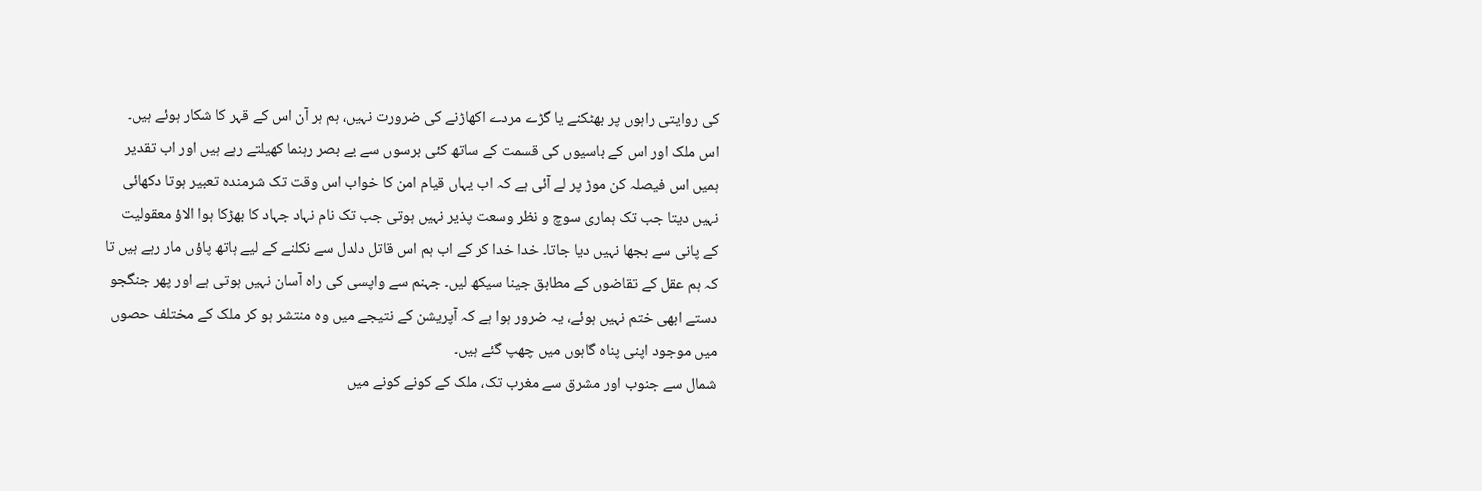کی روایتی راہوں پر بھٹکنے یا گڑے مردے اکھاڑنے کی ضرورت نہیں، ہم ہر آن اس کے قہر کا شکار ہوئے ہیں۔
اس ملک اور اس کے باسیوں کی قسمت کے ساتھ کئی برسوں سے بے بصر رہنما کھیلتے رہے ہیں اور اب تقدیر ہمیں اس فیصلہ کن موڑ پر لے آئی ہے کہ اب یہاں قیام امن کا خواب اس وقت تک شرمندہ تعبیر ہوتا دکھائی نہیں دیتا جب تک ہماری سوچ و نظر وسعت پذیر نہیں ہوتی جب تک نام نہاد جہاد کا بھڑکا ہوا الاؤ معقولیت کے پانی سے بجھا نہیں دیا جاتا۔ خدا خدا کر کے اب ہم اس قاتل دلدل سے نکلنے کے لیے ہاتھ پاؤں مار رہے ہیں تا کہ ہم عقل کے تقاضوں کے مطابق جینا سیکھ لیں۔ جہنم سے واپسی کی راہ آسان نہیں ہوتی ہے اور پھر جنگجو دستے ابھی ختم نہیں ہوئے، یہ ضرور ہوا ہے کہ آپریشن کے نتیجے میں وہ منتشر ہو کر ملک کے مختلف حصوں میں موجود اپنی پناہ گاہوں میں چھپ گئے ہیں۔
شمال سے جنوب اور مشرق سے مغرب تک، ملک کے کونے کونے میں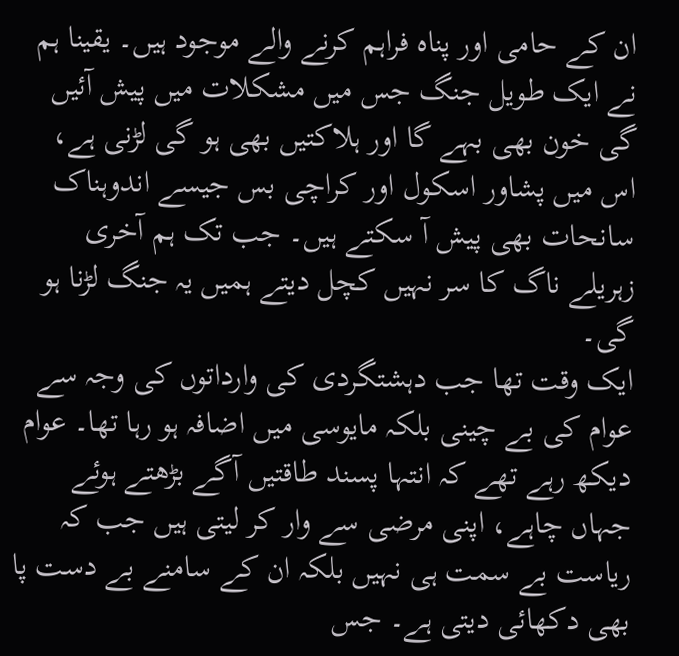ان کے حامی اور پناہ فراہم کرنے والے موجود ہیں۔ یقینا ہم نے ایک طویل جنگ جس میں مشکلات میں پیش آئیں گی خون بھی بہے گا اور ہلاکتیں بھی ہو گی لڑنی ہے، اس میں پشاور اسکول اور کراچی بس جیسے اندوہناک سانحات بھی پیش آ سکتے ہیں۔ جب تک ہم آخری زہریلے ناگ کا سر نہیں کچل دیتے ہمیں یہ جنگ لڑنا ہو گی۔
ایک وقت تھا جب دہشتگردی کی وارداتوں کی وجہ سے عوام کی بے چینی بلکہ مایوسی میں اضافہ ہو رہا تھا۔ عوام دیکھ رہے تھے کہ انتہا پسند طاقتیں آگے بڑھتے ہوئے جہاں چاہے، اپنی مرضی سے وار کر لیتی ہیں جب کہ ریاست بے سمت ہی نہیں بلکہ ان کے سامنے بے دست پا بھی دکھائی دیتی ہے۔ جس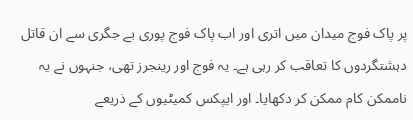پر پاک فوج میدان میں اتری اور اب پاک فوج پوری بے جگری سے ان قاتل دہشتگردوں کا تعاقب کر رہی ہے۔ یہ فوج اور رینجرز تھی، جنہوں نے یہ ناممکن کام ممکن کر دکھایا۔ اور ایپکس کمیٹیوں کے ذریعے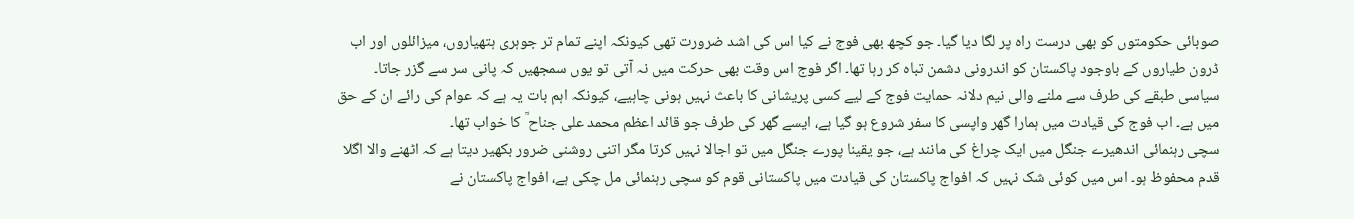صوبائی حکومتوں کو بھی درست راہ پر لگا دیا گیا۔ جو کچھ بھی فوج نے کیا اس کی اشد ضرورت تھی کیونکہ اپنے تمام تر جوہری ہتھیاروں، میزائلوں اور اب ڈرون طیاروں کے باوجود پاکستان کو اندرونی دشمن تباہ کر رہا تھا۔ اگر فوج اس وقت بھی حرکت میں نہ آتی تو یوں سمجھیں کہ پانی سر سے گزر جاتا۔
سیاسی طبقے کی طرف سے ملنے والی نیم دلانہ حمایت فوج کے لیے کسی پریشانی کا باعث نہیں ہونی چاہیے، کیونکہ اہم بات یہ ہے کہ عوام کی رائے ان کے حق میں ہے۔ اب فوج کی قیادت میں ہمارا گھر واپسی کا سفر شروع ہو گیا ہے، ایسے گھر کی طرف جو قائد اعظم محمد علی جناح ؒ کا خواب تھا۔
سچی رہنمائی اندھیرے جنگل میں ایک چراغ کی مانند ہے، جو یقینا پورے جنگل میں تو اجالا نہیں کرتا مگر اتنی روشنی ضرور بکھیر دیتا ہے کہ اٹھنے والا اگلا قدم محفوظ ہو۔ اس میں کوئی شک نہیں کہ افواج پاکستان کی قیادت میں پاکستانی قوم کو سچی رہنمائی مل چکی ہے، افواج پاکستان نے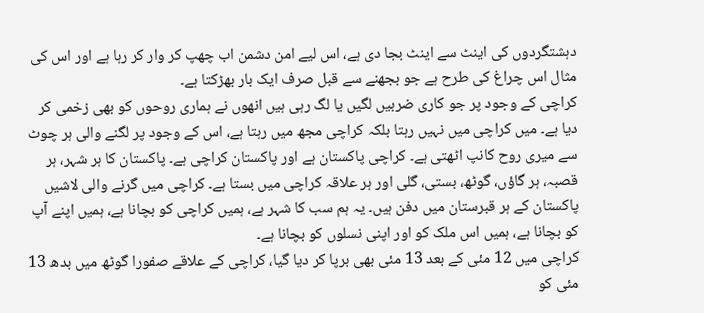دہشتگردوں کی اینٹ سے اینٹ بجا دی ہے، اس لیے امن دشمن اب چھپ کر وار کر رہا ہے اور اس کی مثال اس چراغ کی طرح ہے جو بجھنے سے قبل صرف ایک بار بھڑکتا ہے۔
کراچی کے وجود پر جو کاری ضربیں لگیں یا لگ رہی ہیں انھوں نے ہماری روحوں کو بھی زخمی کر دیا ہے۔ میں کراچی میں نہیں رہتا بلکہ کراچی مجھ میں رہتا ہے، اس کے وجود پر لگنے والی ہر چوٹ سے میری روح کانپ اٹھتی ہے۔ کراچی پاکستان ہے اور پاکستان کراچی ہے۔ پاکستان کا ہر شہر، ہر قصبہ، ہر گاؤں، گوٹھ، بستی، گلی اور ہر علاقہ کراچی میں بستا ہے۔ کراچی میں گرنے والی لاشیں پاکستان کے ہر قبرستان میں دفن ہیں۔ یہ ہم سب کا شہر ہے، ہمیں کراچی کو بچانا ہے، ہمیں اپنے آپ کو بچانا ہے، ہمیں اس ملک کو اور اپنی نسلوں کو بچانا ہے۔
کراچی میں 12 مئی کے بعد 13 مئی بھی برپا کر دیا گیا، کراچی کے علاقے صفورا گوٹھ میں بدھ 13 مئی کو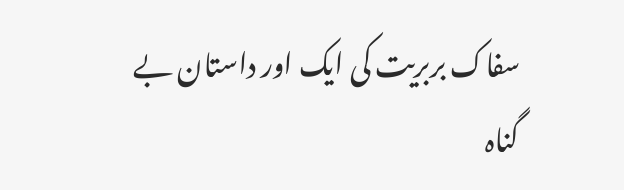سفاک بربریت کی ایک اور داستان بے گناہ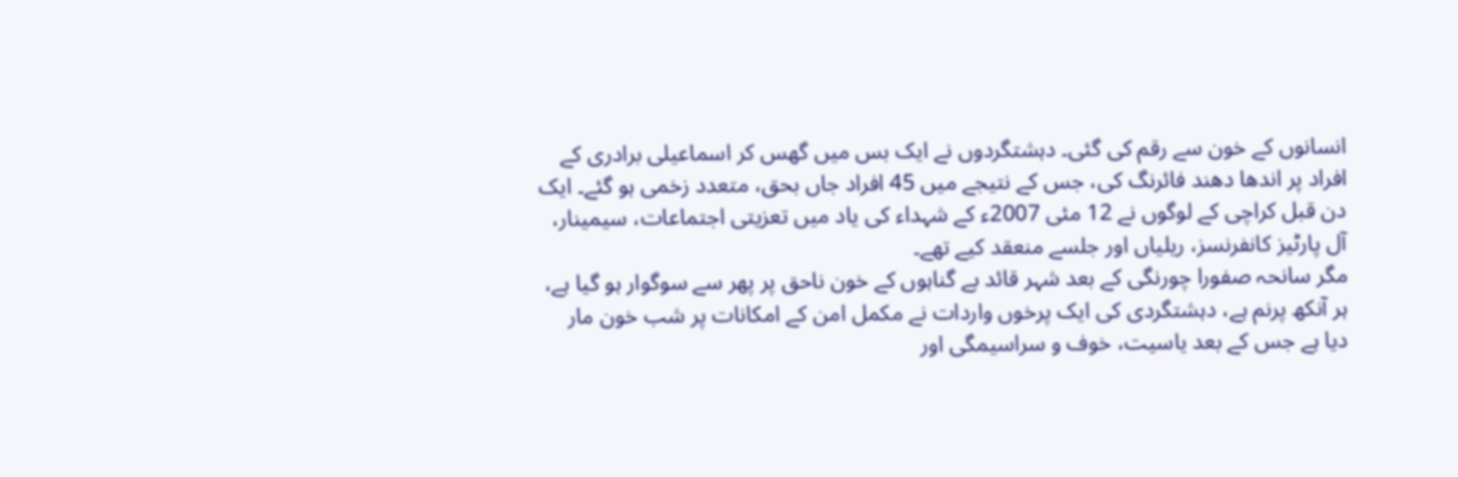انسانوں کے خون سے رقم کی گئی۔ دہشتگردوں نے ایک بس میں گھس کر اسماعیلی برادری کے افراد پر اندھا دھند فائرنگ کی، جس کے نتیجے میں 45 افراد جاں بحق، متعدد زخمی ہو گئے۔ ایک دن قبل کراچی کے لوگوں نے 12 مئی 2007ء کے شہداء کی یاد میں تعزیتی اجتماعات، سیمینار، آل پارٹیز کانفرنسز، ریلیاں اور جلسے منعقد کیے تھے۔
مگر سانحہ صفورا چورنگی کے بعد شہر قائد بے گناہوں کے خون ناحق پر پھر سے سوگوار ہو گیا ہے، ہر آنکھ پرنم ہے، دہشتگردی کی ایک پرخوں واردات نے مکمل امن کے امکانات پر شب خون مار دیا ہے جس کے بعد یاسیت، خوف و سراسیمگی اور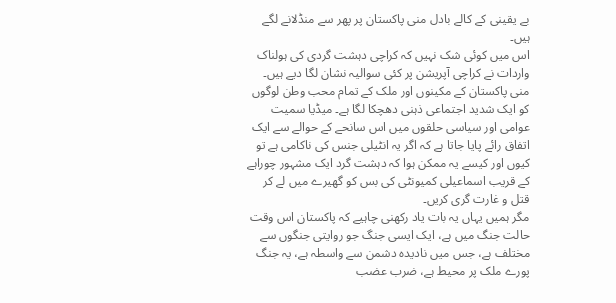بے یقینی کے کالے بادل منی پاکستان پر پھر سے منڈلانے لگے ہیں۔
اس میں کوئی شک نہیں کہ کراچی دہشت گردی کی ہولناک واردات نے کراچی آپریشن پر کئی سوالیہ نشان لگا دیے ہیں۔ منی پاکستان کے مکینوں اور ملک کے تمام محب وطن لوگوں کو ایک شدید اجتماعی ذہنی دھچکا لگا ہے۔ میڈیا سمیت عوامی اور سیاسی حلقوں میں اس سانحے کے حوالے سے ایک اتفاق رائے پایا جاتا ہے کہ اگر یہ انٹیلی جنس کی ناکامی ہے تو کیوں اور کیسے یہ ممکن ہوا کہ دہشت گرد ایک مشہور چوراہے کے قریب اسماعیلی کمیونٹی کی بس کو گھیرے میں لے کر قتل و غارت گری کریں۔
مگر ہمیں یہاں یہ بات یاد رکھنی چاہیے کہ پاکستان اس وقت حالت جنگ میں ہے، ایک ایسی جنگ جو روایتی جنگوں سے مختلف ہے، جس میں نادیدہ دشمن سے واسطہ ہے، یہ جنگ پورے ملک پر محیط ہے، ضرب عضب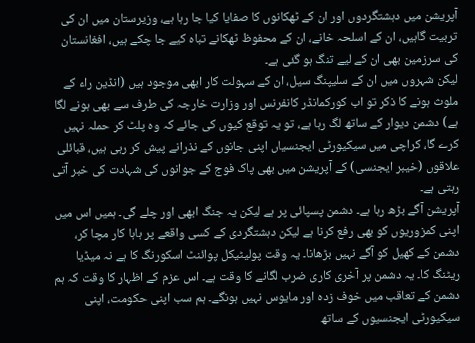آپریشن میں دہشتگردوں اور ان کے ٹھکانوں کا صفایا کیا جا رہا ہے، وزیرستان میں ان کی تربیت گاہیں، ان کے اسلحہ خانے، ان کے محفوظ ٹھکانے تباہ کیے جا چکے ہیں، افغانستان کی سرزمین بھی ان کے لیے تنگ ہو گئی ہے۔
لیکن شہروں میں ان کے سلیپنگ سیل، ان کے سہولت کار ابھی موجود ہیں (انڈین راء کے ملوث ہونے کا ذکر تو اب کورکمانڈر کانفرنس اور وزارت خارجہ کی طرف سے بھی ہونے لگا ہے) دشمن دیوار کے ساتھ لگ رہا ہے، تو یہ توقع کیوں کی جائے کہ وہ پلٹ کر حملہ نہیں کرے گا، کراچی میں سیکیورٹی ایجنسیاں اپنی جانوں کے نذرانے پیش کر رہی ہیں، قبائلی علاقوں (خیبر ایجنسی) کے آپریشن میں بھی پاک فوج کے جوانوں کی شہادت کی خبر آتی رہتی ہے۔
آپریشن آگے بڑھ رہا ہے۔ دشمن پسپائی پر ہے لیکن یہ جنگ ابھی اور چلے گی۔ ہمیں اس میں اپنی کمزوریوں کو بھی رفع کرنا ہے لیکن دہشتگردی کے کسی واقعے پر ہاہا کار مچا کر، دشمن کے کھیل کو آگے نہیں بڑھانا۔ یہ وقت پولیٹیکل پوائنٹ اسکورنگ کا ہے نہ میڈیا ریٹنگ کا۔ یہ دشمن پر آخری کاری ضرب لگانے کا وقت ہے۔ اس عزم کے اظہار کا وقت کہ ہم دشمن کے تعاقب میں خوف زدہ اور مایوس نہیں ہونگے۔ ہم سب اپنی حکومت، اپنی سیکیورٹی ایجنسیوں کے ساتھ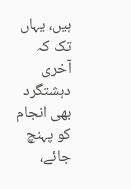ہیں، یہاں تک کہ آخری دہشتگرد بھی انجام کو پہنچ جائے،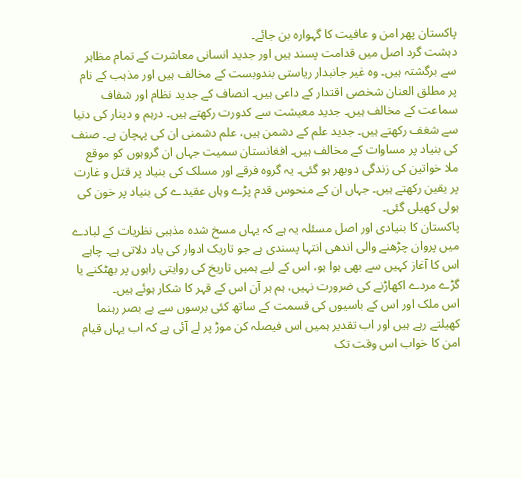پاکستان پھر امن و عافیت کا گہوارہ بن جائے۔
دہشت گرد اصل میں قدامت پسند ہیں اور جدید انسانی معاشرت کے تمام مظاہر سے برگشتہ ہیں۔ وہ غیر جانبدار ریاستی بندوبست کے مخالف ہیں اور مذہب کے نام پر مطلق العنان شخصی اقتدار کے داعی ہیں۔ انصاف کے جدید نظام اور شفاف سماعت کے مخالف ہیں۔ جدید معیشت سے کدورت رکھتے ہیں۔ درہم و دینار کی دنیا سے شغف رکھتے ہیں۔ جدید علم کے دشمن ہیں، علم دشمنی ان کی پہچان ہے۔ صنف کی بنیاد پر مساوات کے مخالف ہیں۔ افغانستان سمیت جہاں ان گروہوں کو موقع ملا خواتین کی زندگی دوبھر ہو گئی۔ یہ گروہ فرقے اور مسلک کی بنیاد پر قتل و غارت پر یقین رکھتے ہیں۔ جہاں ان کے منحوس قدم پڑے وہاں عقیدے کی بنیاد پر خون کی ہولی کھیلی گئی۔
پاکستان کا بنیادی اور اصل مسئلہ یہ ہے کہ یہاں مسخ شدہ مذہبی نظریات کے لبادے میں پروان چڑھنے والی اندھی انتہا پسندی ہے جو تاریک ادوار کی یاد دلاتی ہے۔ چاہے اس کا آغاز کہیں سے بھی ہوا ہو، اس کے لیے ہمیں تاریخ کی روایتی راہوں پر بھٹکنے یا گڑے مردے اکھاڑنے کی ضرورت نہیں، ہم ہر آن اس کے قہر کا شکار ہوئے ہیں۔
اس ملک اور اس کے باسیوں کی قسمت کے ساتھ کئی برسوں سے بے بصر رہنما کھیلتے رہے ہیں اور اب تقدیر ہمیں اس فیصلہ کن موڑ پر لے آئی ہے کہ اب یہاں قیام امن کا خواب اس وقت تک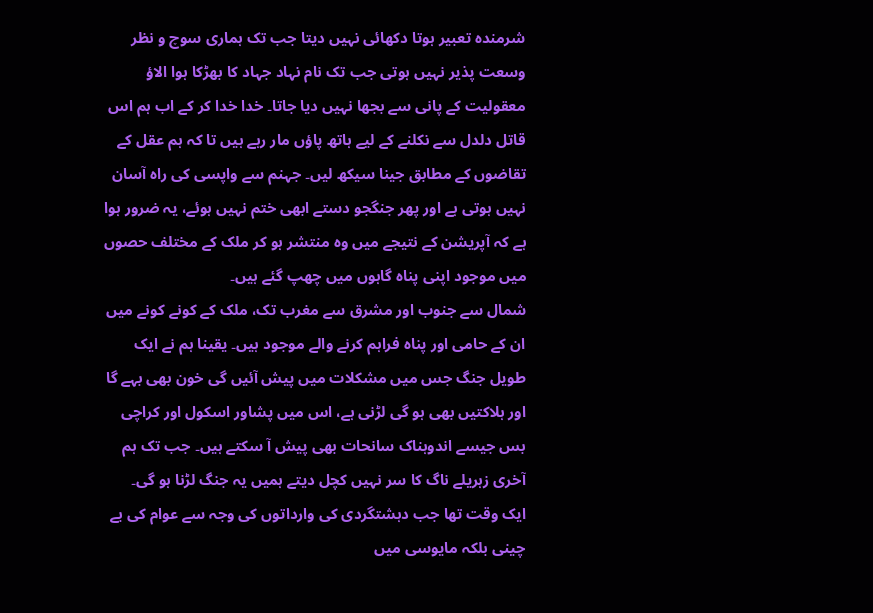شرمندہ تعبیر ہوتا دکھائی نہیں دیتا جب تک ہماری سوچ و نظر وسعت پذیر نہیں ہوتی جب تک نام نہاد جہاد کا بھڑکا ہوا الاؤ معقولیت کے پانی سے بجھا نہیں دیا جاتا۔ خدا خدا کر کے اب ہم اس قاتل دلدل سے نکلنے کے لیے ہاتھ پاؤں مار رہے ہیں تا کہ ہم عقل کے تقاضوں کے مطابق جینا سیکھ لیں۔ جہنم سے واپسی کی راہ آسان نہیں ہوتی ہے اور پھر جنگجو دستے ابھی ختم نہیں ہوئے، یہ ضرور ہوا ہے کہ آپریشن کے نتیجے میں وہ منتشر ہو کر ملک کے مختلف حصوں میں موجود اپنی پناہ گاہوں میں چھپ گئے ہیں۔
شمال سے جنوب اور مشرق سے مغرب تک، ملک کے کونے کونے میں ان کے حامی اور پناہ فراہم کرنے والے موجود ہیں۔ یقینا ہم نے ایک طویل جنگ جس میں مشکلات میں پیش آئیں گی خون بھی بہے گا اور ہلاکتیں بھی ہو گی لڑنی ہے، اس میں پشاور اسکول اور کراچی بس جیسے اندوہناک سانحات بھی پیش آ سکتے ہیں۔ جب تک ہم آخری زہریلے ناگ کا سر نہیں کچل دیتے ہمیں یہ جنگ لڑنا ہو گی۔
ایک وقت تھا جب دہشتگردی کی وارداتوں کی وجہ سے عوام کی بے چینی بلکہ مایوسی میں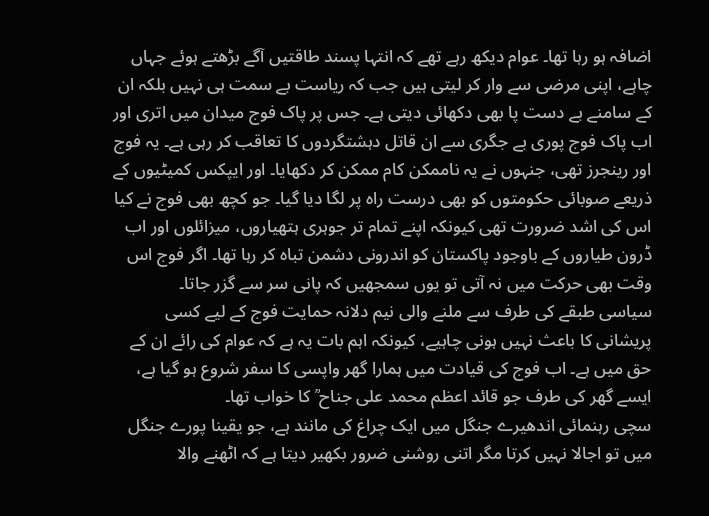اضافہ ہو رہا تھا۔ عوام دیکھ رہے تھے کہ انتہا پسند طاقتیں آگے بڑھتے ہوئے جہاں چاہے، اپنی مرضی سے وار کر لیتی ہیں جب کہ ریاست بے سمت ہی نہیں بلکہ ان کے سامنے بے دست پا بھی دکھائی دیتی ہے۔ جس پر پاک فوج میدان میں اتری اور اب پاک فوج پوری بے جگری سے ان قاتل دہشتگردوں کا تعاقب کر رہی ہے۔ یہ فوج اور رینجرز تھی، جنہوں نے یہ ناممکن کام ممکن کر دکھایا۔ اور ایپکس کمیٹیوں کے ذریعے صوبائی حکومتوں کو بھی درست راہ پر لگا دیا گیا۔ جو کچھ بھی فوج نے کیا اس کی اشد ضرورت تھی کیونکہ اپنے تمام تر جوہری ہتھیاروں، میزائلوں اور اب ڈرون طیاروں کے باوجود پاکستان کو اندرونی دشمن تباہ کر رہا تھا۔ اگر فوج اس وقت بھی حرکت میں نہ آتی تو یوں سمجھیں کہ پانی سر سے گزر جاتا۔
سیاسی طبقے کی طرف سے ملنے والی نیم دلانہ حمایت فوج کے لیے کسی پریشانی کا باعث نہیں ہونی چاہیے، کیونکہ اہم بات یہ ہے کہ عوام کی رائے ان کے حق میں ہے۔ اب فوج کی قیادت میں ہمارا گھر واپسی کا سفر شروع ہو گیا ہے، ایسے گھر کی طرف جو قائد اعظم محمد علی جناح ؒ کا خواب تھا۔
سچی رہنمائی اندھیرے جنگل میں ایک چراغ کی مانند ہے، جو یقینا پورے جنگل میں تو اجالا نہیں کرتا مگر اتنی روشنی ضرور بکھیر دیتا ہے کہ اٹھنے والا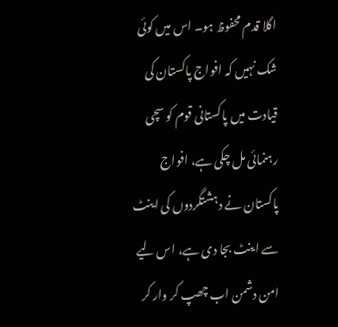اگلا قدم محفوظ ہو۔ اس میں کوئی شک نہیں کہ افواج پاکستان کی قیادت میں پاکستانی قوم کو سچی رہنمائی مل چکی ہے، افواج پاکستان نے دہشتگردوں کی اینٹ سے اینٹ بجا دی ہے، اس لیے امن دشمن اب چھپ کر وار کر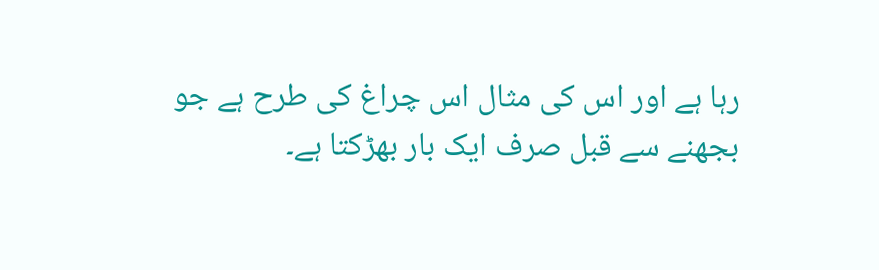رہا ہے اور اس کی مثال اس چراغ کی طرح ہے جو بجھنے سے قبل صرف ایک بار بھڑکتا ہے۔